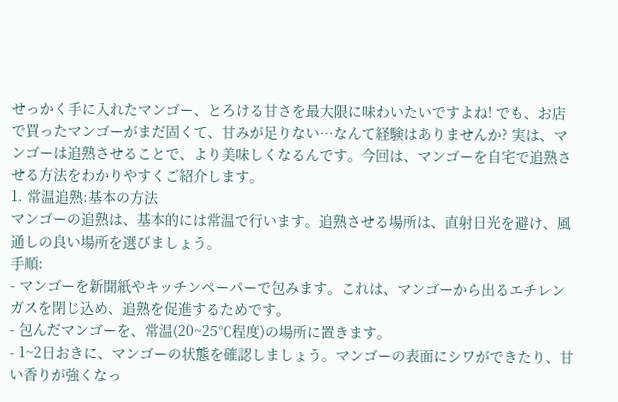せっかく手に入れたマンゴー、とろける甘さを最大限に味わいたいですよね! でも、お店で買ったマンゴーがまだ固くて、甘みが足りない…なんて経験はありませんか? 実は、マンゴーは追熟させることで、より美味しくなるんです。今回は、マンゴーを自宅で追熟させる方法をわかりやすくご紹介します。
1. 常温追熟:基本の方法
マンゴーの追熟は、基本的には常温で行います。追熟させる場所は、直射日光を避け、風通しの良い場所を選びましょう。
手順:
- マンゴーを新聞紙やキッチンペーパーで包みます。これは、マンゴーから出るエチレンガスを閉じ込め、追熟を促進するためです。
- 包んだマンゴーを、常温(20~25℃程度)の場所に置きます。
- 1~2日おきに、マンゴーの状態を確認しましょう。マンゴーの表面にシワができたり、甘い香りが強くなっ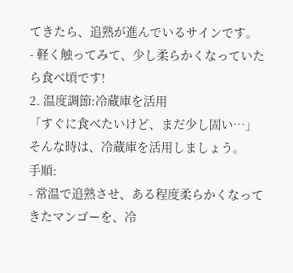てきたら、追熟が進んでいるサインです。
- 軽く触ってみて、少し柔らかくなっていたら食べ頃です!
2. 温度調節:冷蔵庫を活用
「すぐに食べたいけど、まだ少し固い…」そんな時は、冷蔵庫を活用しましょう。
手順:
- 常温で追熟させ、ある程度柔らかくなってきたマンゴーを、冷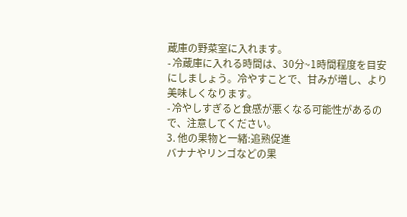蔵庫の野菜室に入れます。
- 冷蔵庫に入れる時間は、30分~1時間程度を目安にしましょう。冷やすことで、甘みが増し、より美味しくなります。
- 冷やしすぎると食感が悪くなる可能性があるので、注意してください。
3. 他の果物と一緒:追熟促進
バナナやリンゴなどの果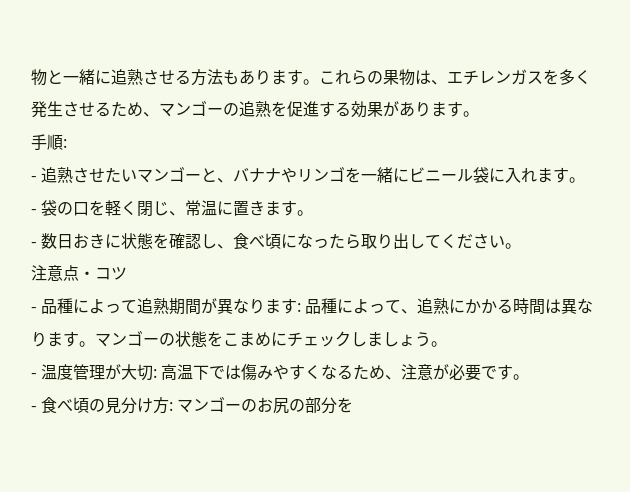物と一緒に追熟させる方法もあります。これらの果物は、エチレンガスを多く発生させるため、マンゴーの追熟を促進する効果があります。
手順:
- 追熟させたいマンゴーと、バナナやリンゴを一緒にビニール袋に入れます。
- 袋の口を軽く閉じ、常温に置きます。
- 数日おきに状態を確認し、食べ頃になったら取り出してください。
注意点・コツ
- 品種によって追熟期間が異なります: 品種によって、追熟にかかる時間は異なります。マンゴーの状態をこまめにチェックしましょう。
- 温度管理が大切: 高温下では傷みやすくなるため、注意が必要です。
- 食べ頃の見分け方: マンゴーのお尻の部分を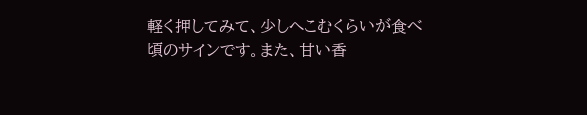軽く押してみて、少しへこむくらいが食べ頃のサインです。また、甘い香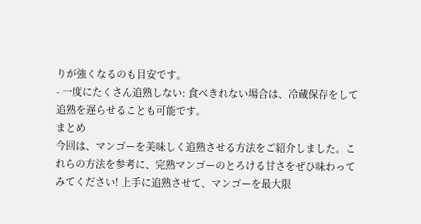りが強くなるのも目安です。
- 一度にたくさん追熟しない: 食べきれない場合は、冷蔵保存をして追熟を遅らせることも可能です。
まとめ
今回は、マンゴーを美味しく追熟させる方法をご紹介しました。これらの方法を参考に、完熟マンゴーのとろける甘さをぜひ味わってみてください! 上手に追熟させて、マンゴーを最大限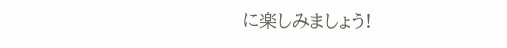に楽しみましょう!